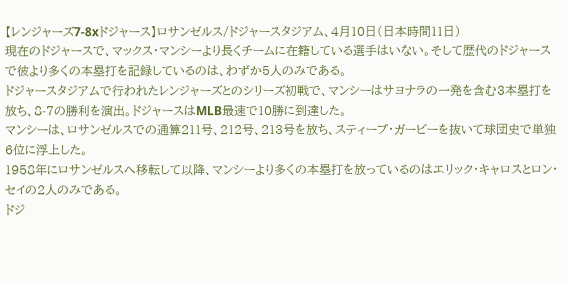【レンジャーズ7-8xドジャース】ロサンゼルス/ドジャースタジアム、4月10日(日本時間11日)
現在のドジャースで、マックス・マンシーより長くチームに在籍している選手はいない。そして歴代のドジャースで彼より多くの本塁打を記録しているのは、わずか5人のみである。
ドジャースタジアムで行われたレンジャーズとのシリーズ初戦で、マンシーはサヨナラの一発を含む3本塁打を放ち、8-7の勝利を演出。ドジャースはMLB最速で10勝に到達した。
マンシーは、ロサンゼルスでの通算211号、212号、213号を放ち、スティーブ・ガービーを抜いて球団史で単独6位に浮上した。
1958年にロサンゼルスへ移転して以降、マンシーより多くの本塁打を放っているのはエリック・キャロスとロン・セイの2人のみである。
ドジ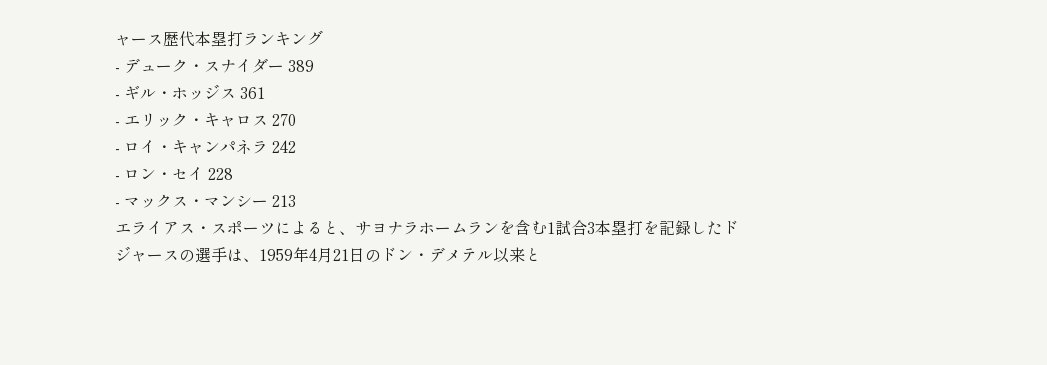ャース歴代本塁打ランキング
- デューク・スナイダー 389
- ギル・ホッジス 361
- エリック・キャロス 270
- ロイ・キャンパネラ 242
- ロン・セイ 228
- マックス・マンシー 213
エライアス・スポーツによると、サヨナラホームランを含む1試合3本塁打を記録したドジャースの選手は、1959年4月21日のドン・デメテル以来と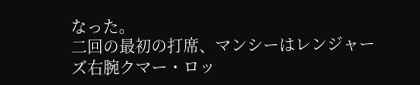なった。
二回の最初の打席、マンシーはレンジャーズ右腕クマー・ロッ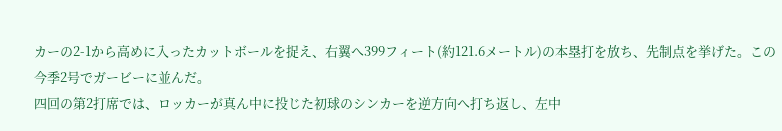カーの2-1から高めに入ったカットボールを捉え、右翼へ399フィート(約121.6メートル)の本塁打を放ち、先制点を挙げた。この今季2号でガービーに並んだ。
四回の第2打席では、ロッカーが真ん中に投じた初球のシンカーを逆方向へ打ち返し、左中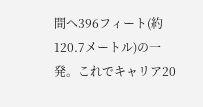間へ396フィート(約120.7メートル)の一発。これでキャリア20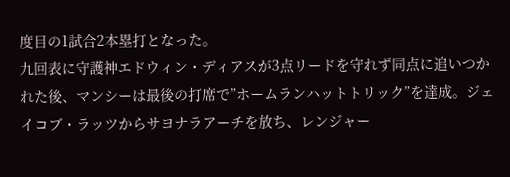度目の1試合2本塁打となった。
九回表に守護神エドウィン・ディアスが3点リードを守れず同点に追いつかれた後、マンシーは最後の打席で”ホームランハットトリック”を達成。ジェイコブ・ラッツからサヨナラアーチを放ち、レンジャー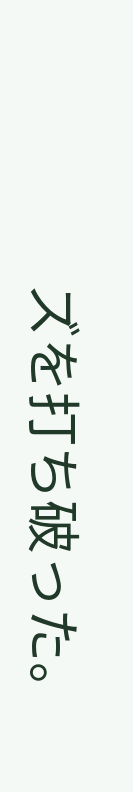ズを打ち破った。